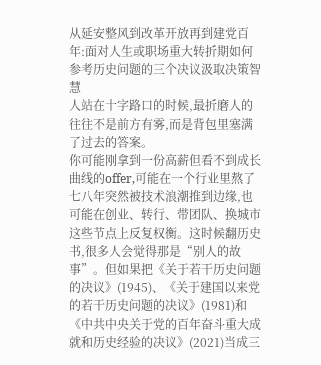从延安整风到改革开放再到建党百年:面对人生或职场重大转折期如何参考历史问题的三个决议汲取决策智慧
人站在十字路口的时候,最折磨人的往往不是前方有雾,而是背包里塞满了过去的答案。
你可能刚拿到一份高薪但看不到成长曲线的offer,可能在一个行业里熬了七八年突然被技术浪潮推到边缘,也可能在创业、转行、带团队、换城市这些节点上反复权衡。这时候翻历史书,很多人会觉得那是“别人的故事”。但如果把《关于若干历史问题的决议》(1945)、《关于建国以来党的若干历史问题的决议》(1981)和《中共中央关于党的百年奋斗重大成就和历史经验的决议》(2021)当成三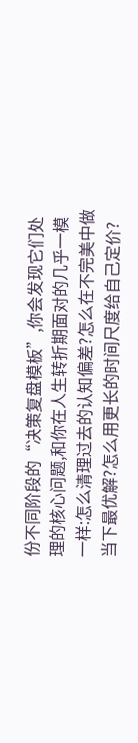份不同阶段的“决策复盘模板”,你会发现它们处理的核心问题,和你在人生转折期面对的几乎一模一样:怎么清理过去的认知偏差?怎么在不完美中做当下最优解?怎么用更长的时间尺度给自己定价?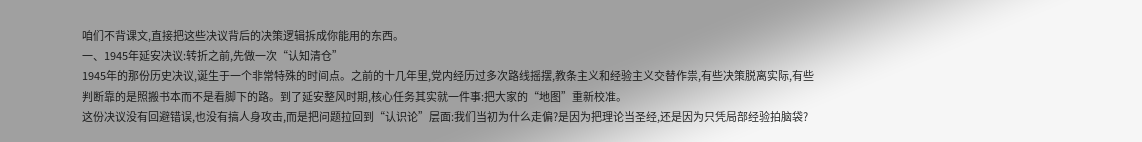咱们不背课文,直接把这些决议背后的决策逻辑拆成你能用的东西。
一、1945年延安决议:转折之前,先做一次“认知清仓”
1945年的那份历史决议,诞生于一个非常特殊的时间点。之前的十几年里,党内经历过多次路线摇摆,教条主义和经验主义交替作祟,有些决策脱离实际,有些判断靠的是照搬书本而不是看脚下的路。到了延安整风时期,核心任务其实就一件事:把大家的“地图”重新校准。
这份决议没有回避错误,也没有搞人身攻击,而是把问题拉回到“认识论”层面:我们当初为什么走偏?是因为把理论当圣经,还是因为只凭局部经验拍脑袋?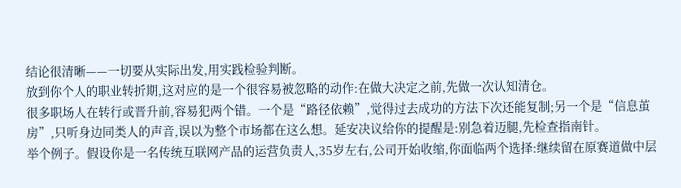结论很清晰——一切要从实际出发,用实践检验判断。
放到你个人的职业转折期,这对应的是一个很容易被忽略的动作:在做大决定之前,先做一次认知清仓。
很多职场人在转行或晋升前,容易犯两个错。一个是“路径依赖”,觉得过去成功的方法下次还能复制;另一个是“信息茧房”,只听身边同类人的声音,误以为整个市场都在这么想。延安决议给你的提醒是:别急着迈腿,先检查指南针。
举个例子。假设你是一名传统互联网产品的运营负责人,35岁左右,公司开始收缩,你面临两个选择:继续留在原赛道做中层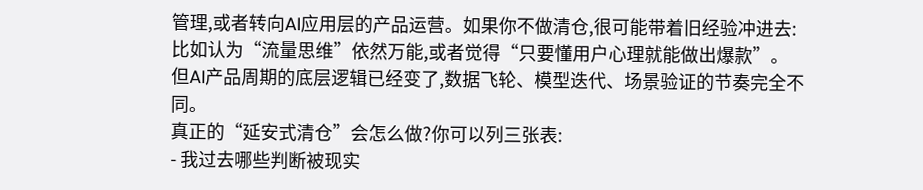管理,或者转向AI应用层的产品运营。如果你不做清仓,很可能带着旧经验冲进去:比如认为“流量思维”依然万能,或者觉得“只要懂用户心理就能做出爆款”。但AI产品周期的底层逻辑已经变了,数据飞轮、模型迭代、场景验证的节奏完全不同。
真正的“延安式清仓”会怎么做?你可以列三张表:
- 我过去哪些判断被现实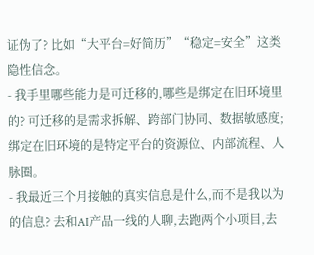证伪了? 比如“大平台=好简历”“稳定=安全”这类隐性信念。
- 我手里哪些能力是可迁移的,哪些是绑定在旧环境里的? 可迁移的是需求拆解、跨部门协同、数据敏感度;绑定在旧环境的是特定平台的资源位、内部流程、人脉圈。
- 我最近三个月接触的真实信息是什么,而不是我以为的信息? 去和AI产品一线的人聊,去跑两个小项目,去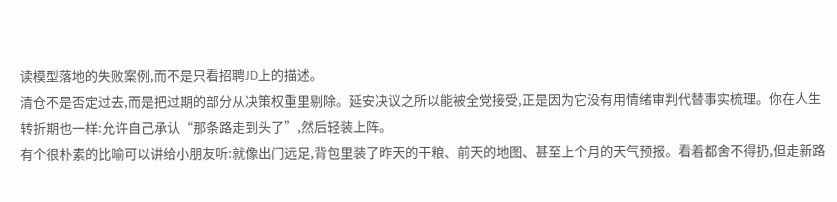读模型落地的失败案例,而不是只看招聘JD上的描述。
清仓不是否定过去,而是把过期的部分从决策权重里剔除。延安决议之所以能被全党接受,正是因为它没有用情绪审判代替事实梳理。你在人生转折期也一样:允许自己承认“那条路走到头了”,然后轻装上阵。
有个很朴素的比喻可以讲给小朋友听:就像出门远足,背包里装了昨天的干粮、前天的地图、甚至上个月的天气预报。看着都舍不得扔,但走新路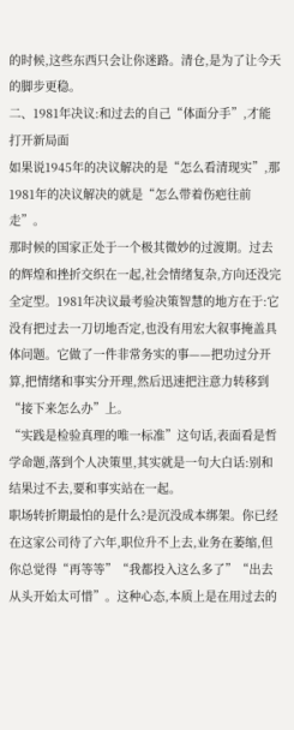的时候,这些东西只会让你迷路。清仓,是为了让今天的脚步更稳。
二、1981年决议:和过去的自己“体面分手”,才能打开新局面
如果说1945年的决议解决的是“怎么看清现实”,那1981年的决议解决的就是“怎么带着伤疤往前走”。
那时候的国家正处于一个极其微妙的过渡期。过去的辉煌和挫折交织在一起,社会情绪复杂,方向还没完全定型。1981年决议最考验决策智慧的地方在于:它没有把过去一刀切地否定,也没有用宏大叙事掩盖具体问题。它做了一件非常务实的事——把功过分开算,把情绪和事实分开理,然后迅速把注意力转移到“接下来怎么办”上。
“实践是检验真理的唯一标准”这句话,表面看是哲学命题,落到个人决策里,其实就是一句大白话:别和结果过不去,要和事实站在一起。
职场转折期最怕的是什么?是沉没成本绑架。你已经在这家公司待了六年,职位升不上去,业务在萎缩,但你总觉得“再等等”“我都投入这么多了”“出去从头开始太可惜”。这种心态,本质上是在用过去的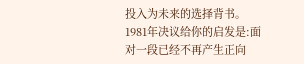投入为未来的选择背书。
1981年决议给你的启发是:面对一段已经不再产生正向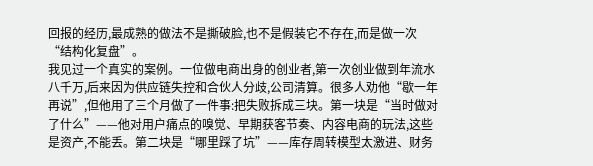回报的经历,最成熟的做法不是撕破脸,也不是假装它不存在,而是做一次“结构化复盘”。
我见过一个真实的案例。一位做电商出身的创业者,第一次创业做到年流水八千万,后来因为供应链失控和合伙人分歧,公司清算。很多人劝他“歇一年再说”,但他用了三个月做了一件事:把失败拆成三块。第一块是“当时做对了什么”——他对用户痛点的嗅觉、早期获客节奏、内容电商的玩法,这些是资产,不能丢。第二块是“哪里踩了坑”——库存周转模型太激进、财务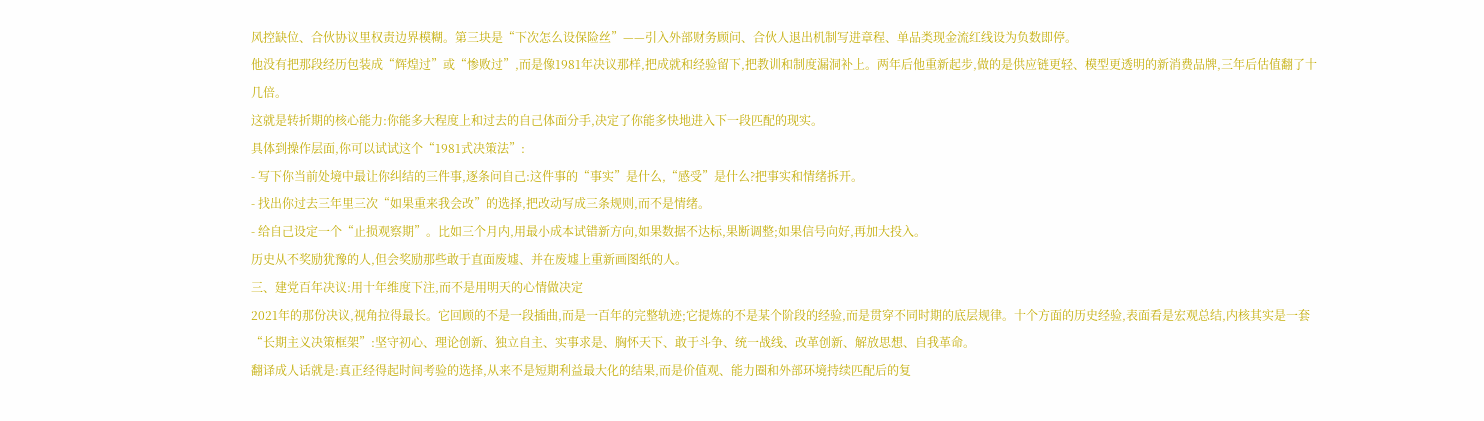风控缺位、合伙协议里权责边界模糊。第三块是“下次怎么设保险丝”——引入外部财务顾问、合伙人退出机制写进章程、单品类现金流红线设为负数即停。
他没有把那段经历包装成“辉煌过”或“惨败过”,而是像1981年决议那样,把成就和经验留下,把教训和制度漏洞补上。两年后他重新起步,做的是供应链更轻、模型更透明的新消费品牌,三年后估值翻了十几倍。
这就是转折期的核心能力:你能多大程度上和过去的自己体面分手,决定了你能多快地进入下一段匹配的现实。
具体到操作层面,你可以试试这个“1981式决策法”:
- 写下你当前处境中最让你纠结的三件事,逐条问自己:这件事的“事实”是什么,“感受”是什么?把事实和情绪拆开。
- 找出你过去三年里三次“如果重来我会改”的选择,把改动写成三条规则,而不是情绪。
- 给自己设定一个“止损观察期”。比如三个月内,用最小成本试错新方向,如果数据不达标,果断调整;如果信号向好,再加大投入。
历史从不奖励犹豫的人,但会奖励那些敢于直面废墟、并在废墟上重新画图纸的人。
三、建党百年决议:用十年维度下注,而不是用明天的心情做决定
2021年的那份决议,视角拉得最长。它回顾的不是一段插曲,而是一百年的完整轨迹;它提炼的不是某个阶段的经验,而是贯穿不同时期的底层规律。十个方面的历史经验,表面看是宏观总结,内核其实是一套“长期主义决策框架”:坚守初心、理论创新、独立自主、实事求是、胸怀天下、敢于斗争、统一战线、改革创新、解放思想、自我革命。
翻译成人话就是:真正经得起时间考验的选择,从来不是短期利益最大化的结果,而是价值观、能力圈和外部环境持续匹配后的复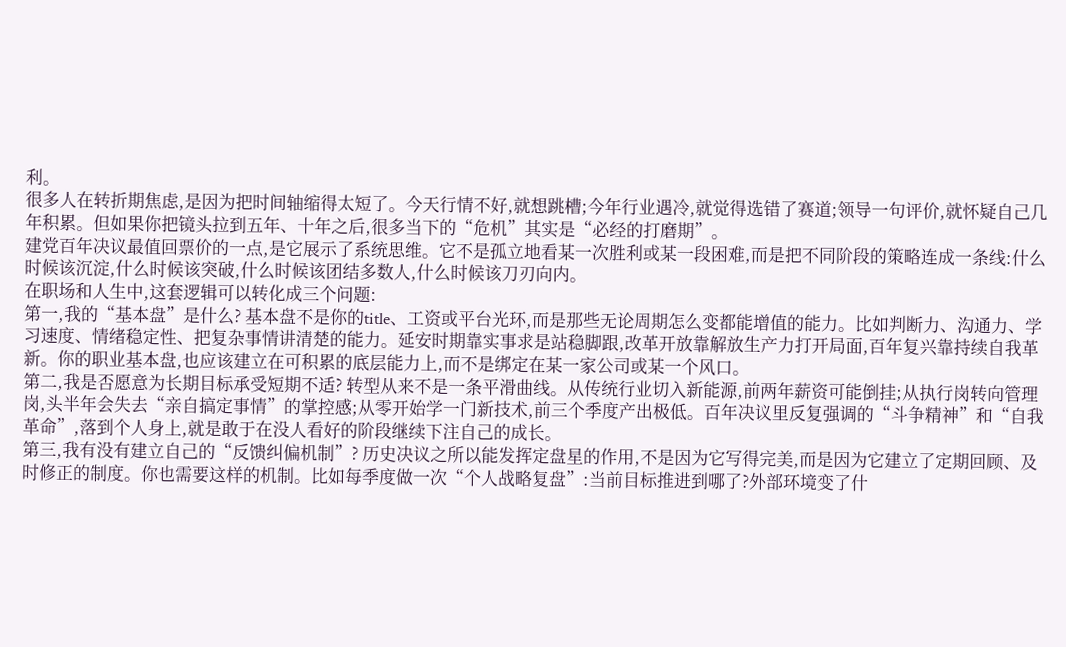利。
很多人在转折期焦虑,是因为把时间轴缩得太短了。今天行情不好,就想跳槽;今年行业遇冷,就觉得选错了赛道;领导一句评价,就怀疑自己几年积累。但如果你把镜头拉到五年、十年之后,很多当下的“危机”其实是“必经的打磨期”。
建党百年决议最值回票价的一点,是它展示了系统思维。它不是孤立地看某一次胜利或某一段困难,而是把不同阶段的策略连成一条线:什么时候该沉淀,什么时候该突破,什么时候该团结多数人,什么时候该刀刃向内。
在职场和人生中,这套逻辑可以转化成三个问题:
第一,我的“基本盘”是什么? 基本盘不是你的title、工资或平台光环,而是那些无论周期怎么变都能增值的能力。比如判断力、沟通力、学习速度、情绪稳定性、把复杂事情讲清楚的能力。延安时期靠实事求是站稳脚跟,改革开放靠解放生产力打开局面,百年复兴靠持续自我革新。你的职业基本盘,也应该建立在可积累的底层能力上,而不是绑定在某一家公司或某一个风口。
第二,我是否愿意为长期目标承受短期不适? 转型从来不是一条平滑曲线。从传统行业切入新能源,前两年薪资可能倒挂;从执行岗转向管理岗,头半年会失去“亲自搞定事情”的掌控感;从零开始学一门新技术,前三个季度产出极低。百年决议里反复强调的“斗争精神”和“自我革命”,落到个人身上,就是敢于在没人看好的阶段继续下注自己的成长。
第三,我有没有建立自己的“反馈纠偏机制”? 历史决议之所以能发挥定盘星的作用,不是因为它写得完美,而是因为它建立了定期回顾、及时修正的制度。你也需要这样的机制。比如每季度做一次“个人战略复盘”:当前目标推进到哪了?外部环境变了什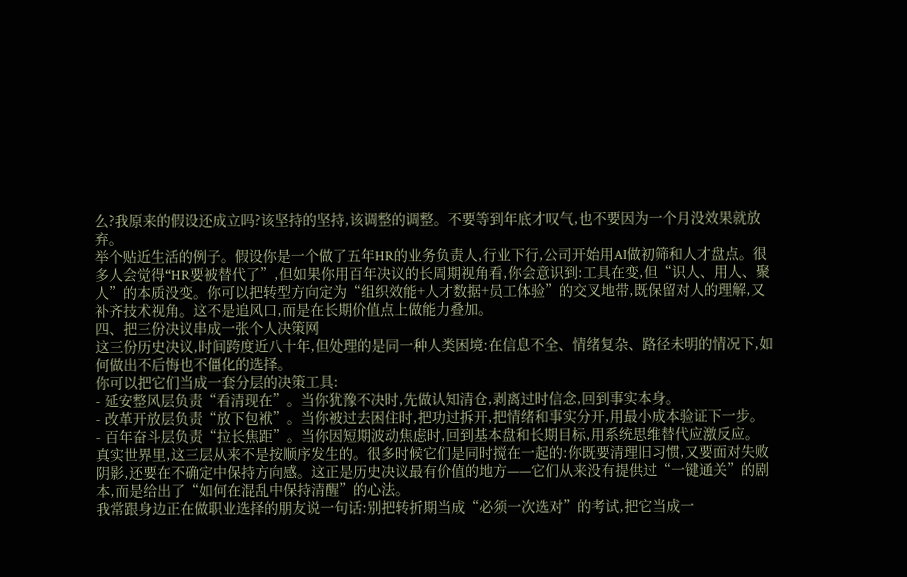么?我原来的假设还成立吗?该坚持的坚持,该调整的调整。不要等到年底才叹气,也不要因为一个月没效果就放弃。
举个贴近生活的例子。假设你是一个做了五年HR的业务负责人,行业下行,公司开始用AI做初筛和人才盘点。很多人会觉得“HR要被替代了”,但如果你用百年决议的长周期视角看,你会意识到:工具在变,但“识人、用人、聚人”的本质没变。你可以把转型方向定为“组织效能+人才数据+员工体验”的交叉地带,既保留对人的理解,又补齐技术视角。这不是追风口,而是在长期价值点上做能力叠加。
四、把三份决议串成一张个人决策网
这三份历史决议,时间跨度近八十年,但处理的是同一种人类困境:在信息不全、情绪复杂、路径未明的情况下,如何做出不后悔也不僵化的选择。
你可以把它们当成一套分层的决策工具:
- 延安整风层负责“看清现在”。当你犹豫不决时,先做认知清仓,剥离过时信念,回到事实本身。
- 改革开放层负责“放下包袱”。当你被过去困住时,把功过拆开,把情绪和事实分开,用最小成本验证下一步。
- 百年奋斗层负责“拉长焦距”。当你因短期波动焦虑时,回到基本盘和长期目标,用系统思维替代应激反应。
真实世界里,这三层从来不是按顺序发生的。很多时候它们是同时搅在一起的:你既要清理旧习惯,又要面对失败阴影,还要在不确定中保持方向感。这正是历史决议最有价值的地方——它们从来没有提供过“一键通关”的剧本,而是给出了“如何在混乱中保持清醒”的心法。
我常跟身边正在做职业选择的朋友说一句话:别把转折期当成“必须一次选对”的考试,把它当成一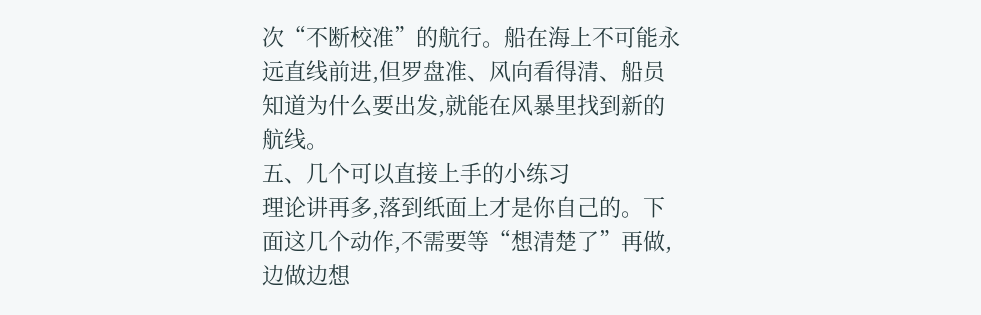次“不断校准”的航行。船在海上不可能永远直线前进,但罗盘准、风向看得清、船员知道为什么要出发,就能在风暴里找到新的航线。
五、几个可以直接上手的小练习
理论讲再多,落到纸面上才是你自己的。下面这几个动作,不需要等“想清楚了”再做,边做边想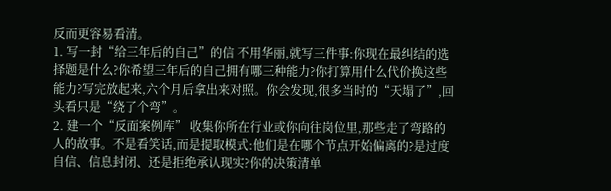反而更容易看清。
1. 写一封“给三年后的自己”的信 不用华丽,就写三件事:你现在最纠结的选择题是什么?你希望三年后的自己拥有哪三种能力?你打算用什么代价换这些能力?写完放起来,六个月后拿出来对照。你会发现,很多当时的“天塌了”,回头看只是“绕了个弯”。
2. 建一个“反面案例库” 收集你所在行业或你向往岗位里,那些走了弯路的人的故事。不是看笑话,而是提取模式:他们是在哪个节点开始偏离的?是过度自信、信息封闭、还是拒绝承认现实?你的决策清单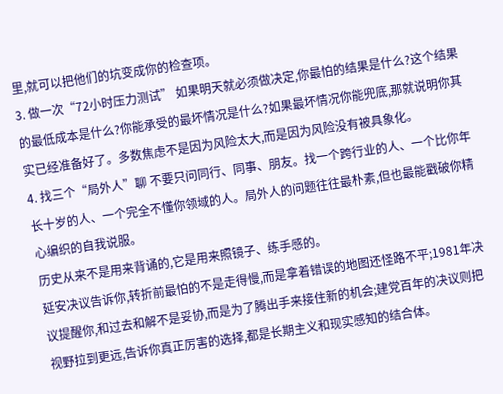里,就可以把他们的坑变成你的检查项。
3. 做一次“72小时压力测试” 如果明天就必须做决定,你最怕的结果是什么?这个结果的最低成本是什么?你能承受的最坏情况是什么?如果最坏情况你能兜底,那就说明你其实已经准备好了。多数焦虑不是因为风险太大,而是因为风险没有被具象化。
4. 找三个“局外人”聊 不要只问同行、同事、朋友。找一个跨行业的人、一个比你年长十岁的人、一个完全不懂你领域的人。局外人的问题往往最朴素,但也最能戳破你精心编织的自我说服。
历史从来不是用来背诵的,它是用来照镜子、练手感的。
延安决议告诉你,转折前最怕的不是走得慢,而是拿着错误的地图还怪路不平;1981年决议提醒你,和过去和解不是妥协,而是为了腾出手来接住新的机会;建党百年的决议则把视野拉到更远,告诉你真正厉害的选择,都是长期主义和现实感知的结合体。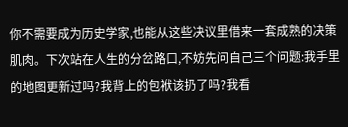你不需要成为历史学家,也能从这些决议里借来一套成熟的决策肌肉。下次站在人生的分岔路口,不妨先问自己三个问题:我手里的地图更新过吗?我背上的包袱该扔了吗?我看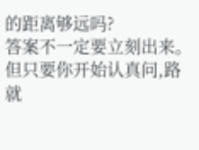的距离够远吗?
答案不一定要立刻出来。但只要你开始认真问,路就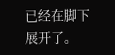已经在脚下展开了。